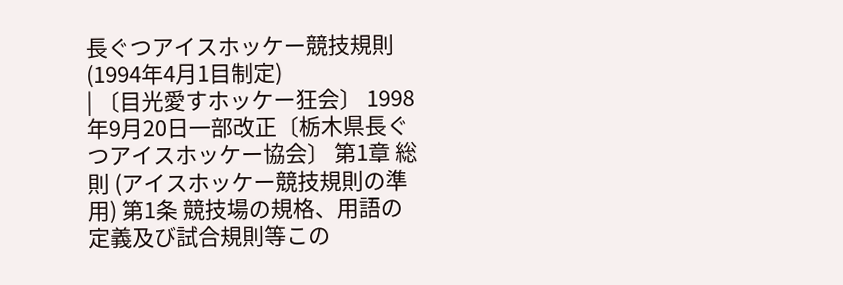長ぐつアイスホッケー競技規則
(1994年4月1目制定)
| 〔目光愛すホッケー狂会〕 1998年9月20日一部改正〔栃木県長ぐつアイスホッケー協会〕 第1章 総則 (アイスホッケー競技規則の準用) 第1条 競技場の規格、用語の定義及び試合規則等この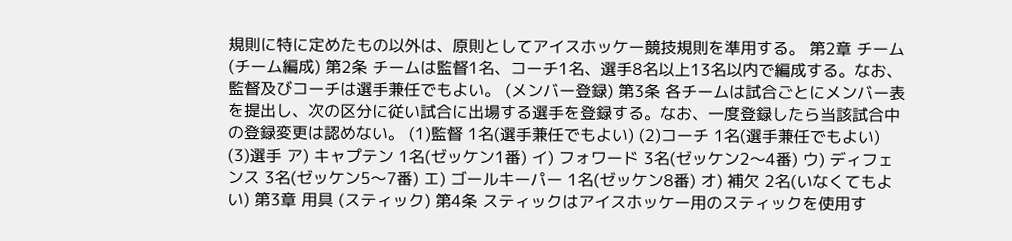規則に特に定めたもの以外は、原則としてアイスホッケー競技規則を準用する。 第2章 チーム (チーム編成) 第2条 チームは監督1名、コーチ1名、選手8名以上13名以内で編成する。なお、監督及びコーチは選手兼任でもよい。 (メンバー登録) 第3条 各チームは試合ごとにメンバー表を提出し、次の区分に従い試合に出場する選手を登録する。なお、一度登録したら当該試合中の登録変更は認めない。 (1)監督 1名(選手兼任でもよい) (2)コーチ 1名(選手兼任でもよい) (3)選手 ア) キャプテン 1名(ゼッケン1番) イ) フォワード 3名(ゼッケン2〜4番) ウ) ディフェンス 3名(ゼッケン5〜7番) エ) ゴールキーパー 1名(ゼッケン8番) オ) 補欠 2名(いなくてもよい) 第3章 用具 (スティック) 第4条 スティックはアイスホッケー用のスティックを使用す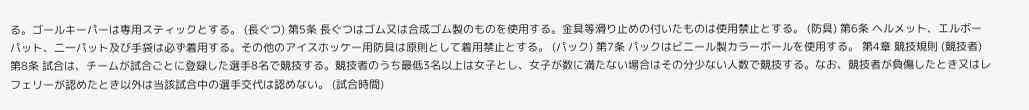る。ゴールキーパーは専用スティックとする。 (長ぐつ) 第5条 長ぐつはゴム又は合成ゴム製のものを使用する。金具等滑り止めの付いたものは使用禁止とする。 (防具) 第6条 ヘルメット、エルボーパット、二一パット及び手袋は必ず着用する。その他のアイスホッケー用防具は原則として着用禁止とする。 (パック) 第7条 パックはビニール製カラーボールを使用する。 第4章 競技規則 (競技者) 第8条 試合は、チームが試合ごとに登録した選手8名で競技する。競技者のうち最低3名以上は女子とし、女子が数に満たない場合はその分少ない人数で競技する。なお、競技者が負傷したとき又はレフェリーが認めたとき以外は当該試合中の選手交代は認めない。 (試合時間)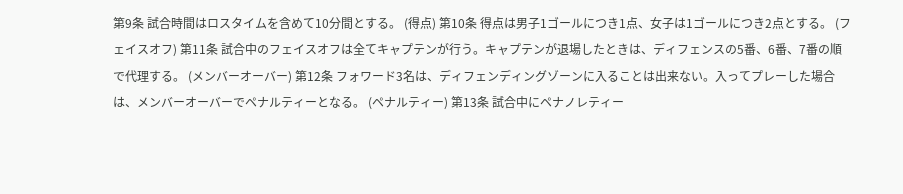第9条 試合時間はロスタイムを含めて10分間とする。 (得点) 第10条 得点は男子1ゴールにつき1点、女子は1ゴールにつき2点とする。 (フェイスオフ) 第11条 試合中のフェイスオフは全てキャプテンが行う。キャプテンが退場したときは、ディフェンスの5番、6番、7番の順で代理する。 (メンバーオーバー) 第12条 フォワード3名は、ディフェンディングゾーンに入ることは出来ない。入ってプレーした場合は、メンバーオーバーでペナルティーとなる。 (ペナルティー) 第13条 試合中にペナノレティー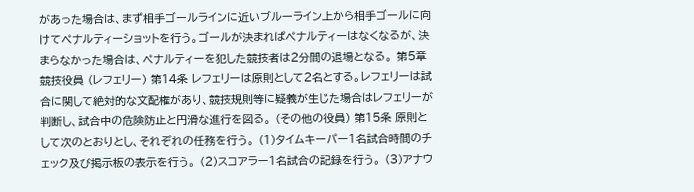があった場合は、まず相手ゴールラインに近いブルーライン上から相手ゴールに向けてペナルティーショットを行う。ゴールが決まれぱペナルティーはなくなるが、決まらなかった場合は、ペナルティーを犯した競技者は2分間の退場となる。 第5章 競技役員 (レフェリー) 第14条 レフェリーは原則として2名とする。レフェリーは試合に関して絶対的な文配権があり、競技規則等に疑義が生じた場合はレフェリーが判断し、試合中の危険防止と円滑な進行を図る。 (その他の役員) 第15条 原則として次のとおりとし、それぞれの任務を行う。 (1)タイムキーパー1名試合時間のチェック及び掲示板の表示を行う。 (2)スコアラー1名試合の記録を行う。 (3)アナウ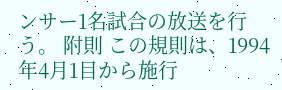ンサー1名試合の放送を行う。 附則 この規則は、1994年4月1目から施行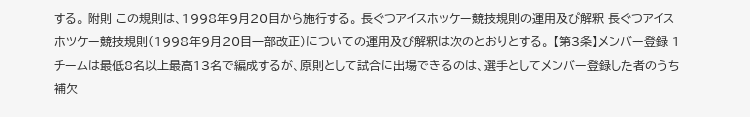する。 附則 この規則は、1998年9月20目から施行する。 長ぐつアイスホッケー競技規則の運用及ぴ解釈 長ぐつアイスホツケー競技規則(1998年9月20目一部改正)についての運用及び解釈は次のとおりとする。 【第3条】メンバー登録 1チームは最低8名以上最高13名で編成するが、原則として試合に出場できるのは、選手としてメンバー登録した者のうち補欠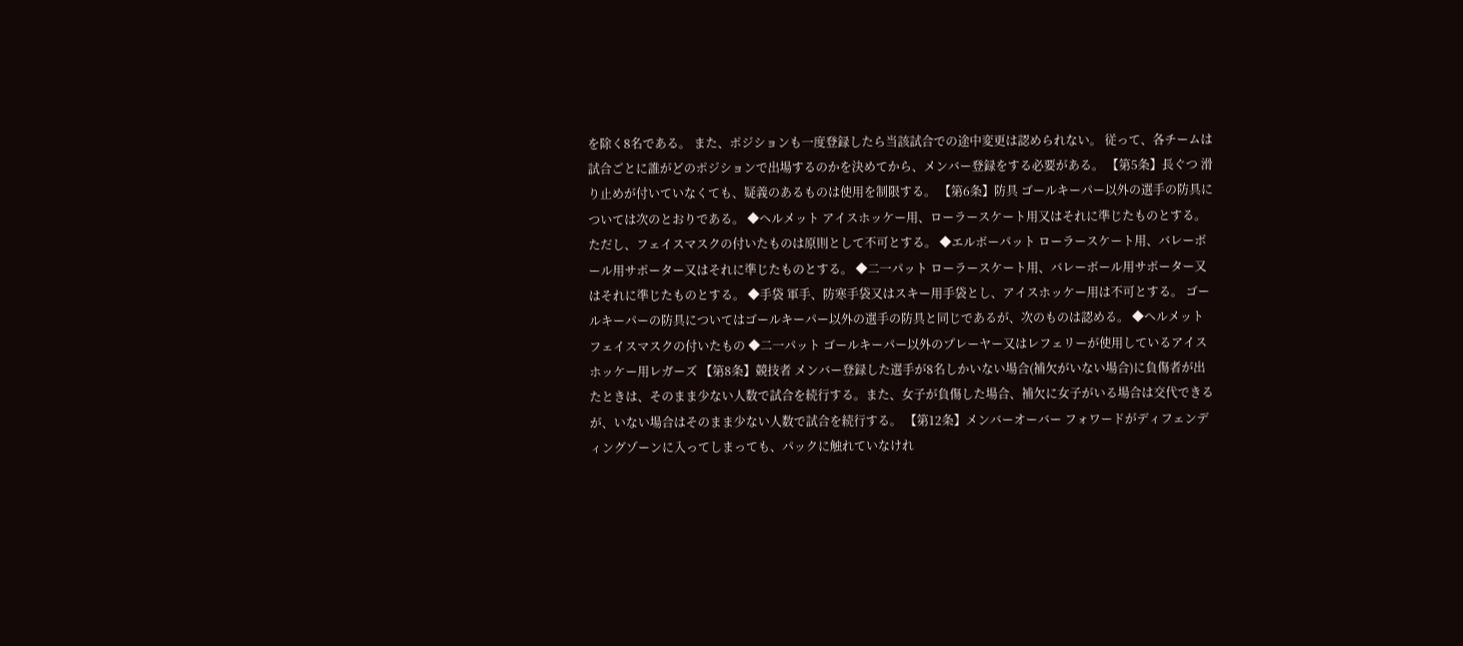を除く8名である。 また、ポジションも一度登録したら当該試合での途中変更は認められない。 従って、各チームは試合ごとに誰がどのポジションで出場するのかを決めてから、メンバー登録をする必要がある。 【第5条】長ぐつ 滑り止めが付いていなくても、疑義のあるものは使用を制限する。 【第6条】防具 ゴールキーパー以外の選手の防具については次のとおりである。 ◆ヘルメット アイスホッケー用、ローラースケート用又はそれに準じたものとする。ただし、フェイスマスクの付いたものは原則として不可とする。 ◆エルボーパット ローラースケート用、バレーボール用サポーター又はそれに準じたものとする。 ◆二一パット ローラースケート用、バレーボール用サポーター又はそれに準じたものとする。 ◆手袋 軍手、防寒手袋又はスキー用手袋とし、アイスホッケー用は不可とする。 ゴールキーパーの防具についてはゴールキーパー以外の選手の防具と同じであるが、次のものは認める。 ◆ヘルメット フェイスマスクの付いたもの ◆二一パット ゴールキーパー以外のプレーヤー又はレフェリーが使用しているアイスホッケー用レガーズ 【第8条】競技者 メンバー登録した選手が8名しかいない場合(補欠がいない場合)に負傷者が出たときは、そのまま少ない人数で試合を続行する。また、女子が負傷した場合、補欠に女子がいる場合は交代できるが、いない場合はそのまま少ない人数で試合を続行する。 【第12条】メンバーオーバー フォワードがディフェンディングゾーンに入ってしまっても、パックに触れていなけれ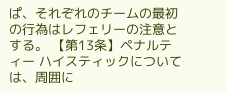ぱ、それぞれのチームの最初の行為はレフェリーの注意とする。 【第13条】ペナルティー ハイスティックについては、周囲に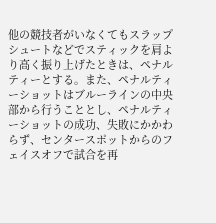他の競技者がいなくてもスラップシュートなどでスティックを肩より高く振り上げたときは、ペナルティーとする。また、ペナルティーショットはブルーラインの中央部から行うこととし、ペナルティーショットの成功、失敗にかかわらず、センタースポットからのフェイスオフで試合を再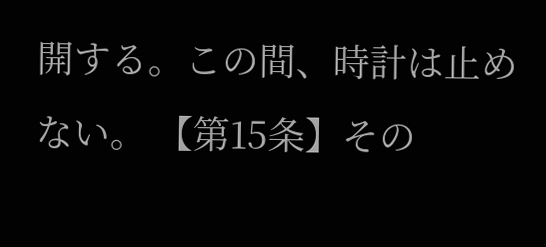開する。この間、時計は止めない。 【第15条】その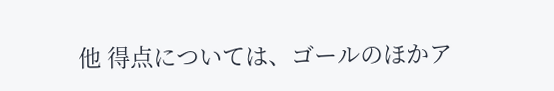他 得点については、ゴールのほかア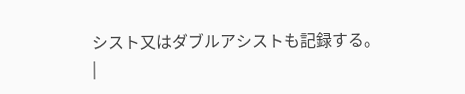シスト又はダブルアシストも記録する。 |